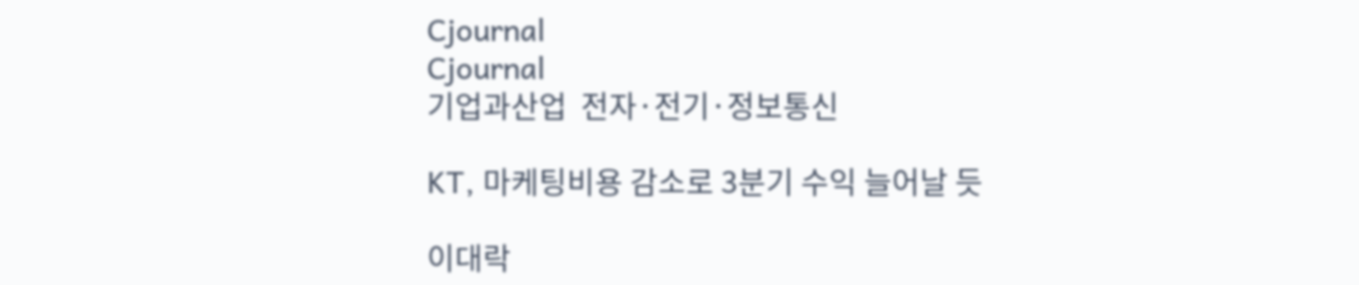Cjournal
Cjournal
기업과산업  전자·전기·정보통신

KT, 마케팅비용 감소로 3분기 수익 늘어날 듯

이대락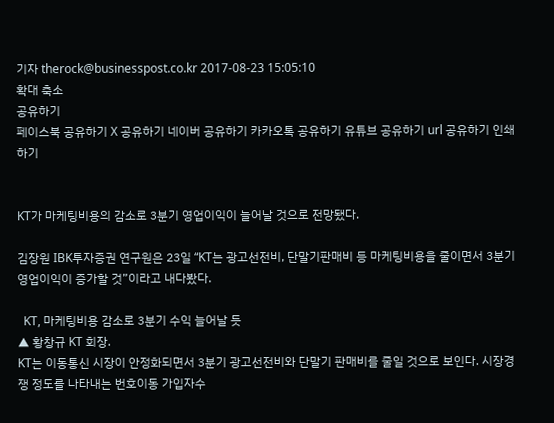기자 therock@businesspost.co.kr 2017-08-23 15:05:10
확대 축소
공유하기
페이스북 공유하기 X 공유하기 네이버 공유하기 카카오톡 공유하기 유튜브 공유하기 url 공유하기 인쇄하기


KT가 마케팅비용의 감소로 3분기 영업이익이 늘어날 것으로 전망됐다.

김장원 IBK투자증권 연구원은 23일 “KT는 광고선전비, 단말기판매비 등 마케팅비용을 줄이면서 3분기 영업이익이 증가할 것”이라고 내다봤다.

  KT, 마케팅비용 감소로 3분기 수익 늘어날 듯
▲ 황창규 KT 회장.
KT는 이동통신 시장이 안정화되면서 3분기 광고선전비와 단말기 판매비를 줄일 것으로 보인다. 시장경쟁 정도를 나타내는 번호이동 가입자수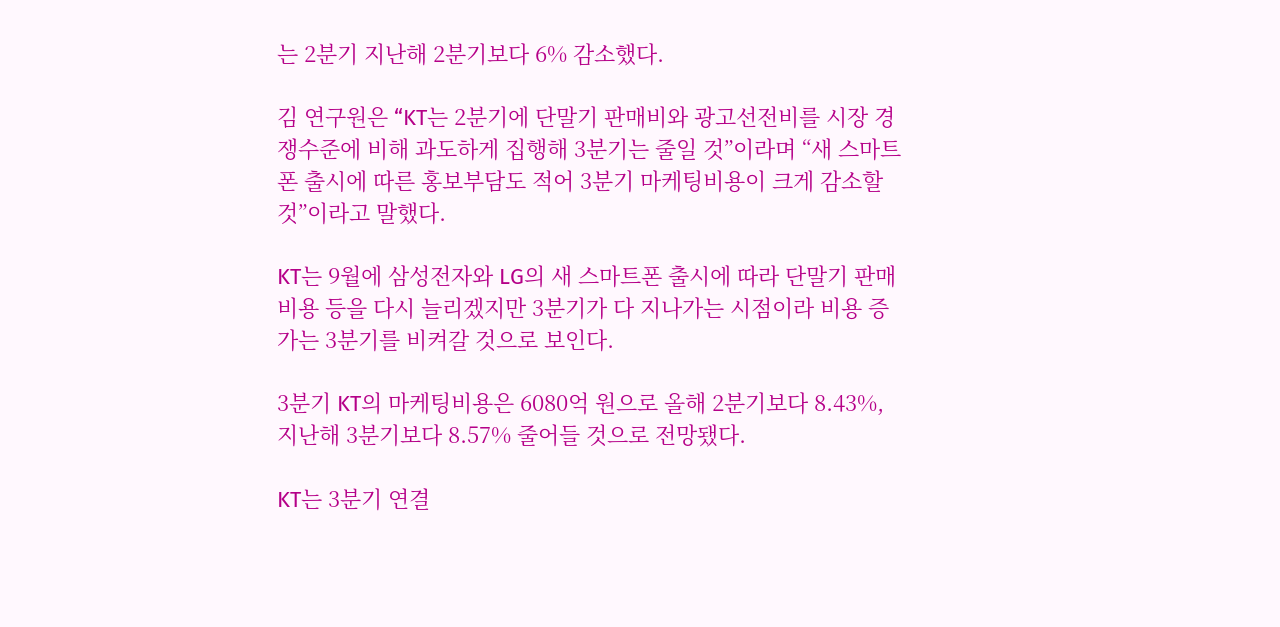는 2분기 지난해 2분기보다 6% 감소했다.

김 연구원은 “KT는 2분기에 단말기 판매비와 광고선전비를 시장 경쟁수준에 비해 과도하게 집행해 3분기는 줄일 것”이라며 “새 스마트폰 출시에 따른 홍보부담도 적어 3분기 마케팅비용이 크게 감소할 것”이라고 말했다.

KT는 9월에 삼성전자와 LG의 새 스마트폰 출시에 따라 단말기 판매비용 등을 다시 늘리겠지만 3분기가 다 지나가는 시점이라 비용 증가는 3분기를 비켜갈 것으로 보인다.

3분기 KT의 마케팅비용은 6080억 원으로 올해 2분기보다 8.43%, 지난해 3분기보다 8.57% 줄어들 것으로 전망됐다.

KT는 3분기 연결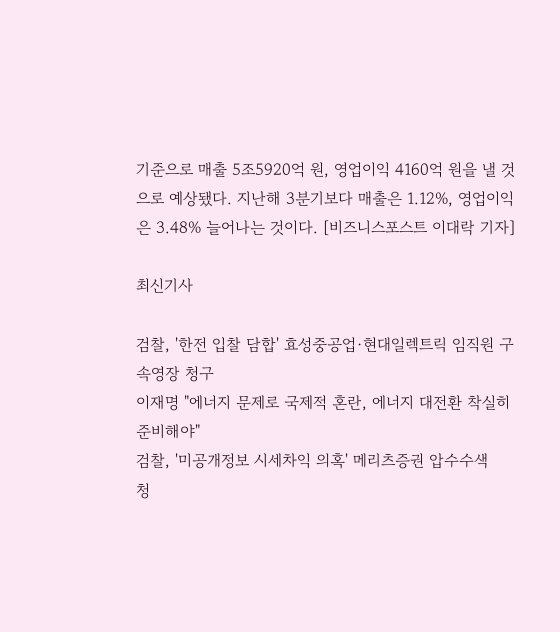기준으로 매출 5조5920억 원, 영업이익 4160억 원을 낼 것으로 예상됐다. 지난해 3분기보다 매출은 1.12%, 영업이익은 3.48% 늘어나는 것이다. [비즈니스포스트 이대락 기자]

최신기사

검찰, '한전 입찰 담합' 효성중공업·현대일렉트릭 임직원 구속영장 청구
이재명 "에너지 문제로 국제적 혼란, 에너지 대전환 착실히 준비해야"
검찰, '미공개정보 시세차익 의혹' 메리츠증권 압수수색
청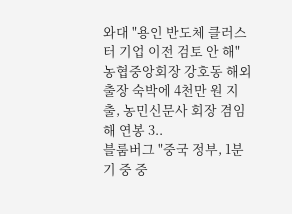와대 "용인 반도체 클러스터 기업 이전 검토 안 해"
농협중앙회장 강호동 해외 출장 숙박에 4천만 원 지출, 농민신문사 회장 겸임해 연봉 3..
블룸버그 "중국 정부, 1분기 중 중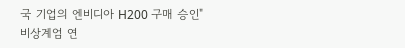국 기업의 엔비디아 H200 구매 승인"
비상계엄 연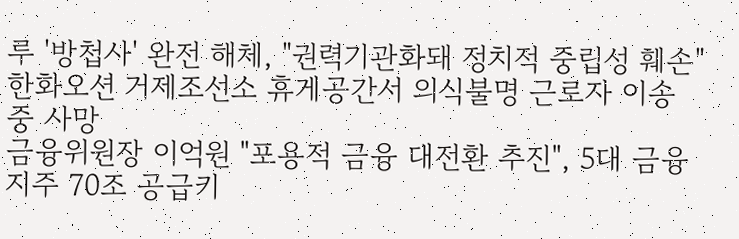루 '방첩사' 완전 해체, "권력기관화돼 정치적 중립성 훼손"
한화오션 거제조선소 휴게공간서 의식불명 근로자 이송 중 사망
금융위원장 이억원 "포용적 금융 대전환 추진", 5대 금융지주 70조 공급키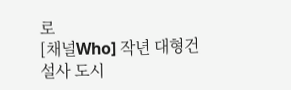로
[채널Who] 작년 대형건설사 도시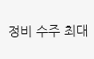정비 수주 최대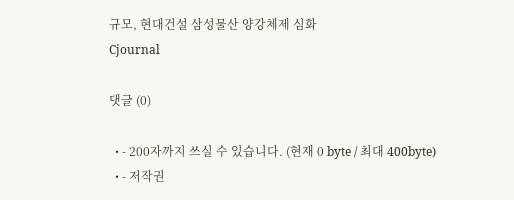규모, 현대건설 삼성물산 양강체제 심화
Cjournal

댓글 (0)

  • - 200자까지 쓰실 수 있습니다. (현재 0 byte / 최대 400byte)
  • - 저작권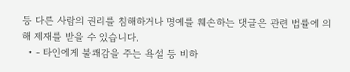등 다른 사람의 권리를 침해하거나 명예를 훼손하는 댓글은 관련 법률에 의해 제재를 받을 수 있습니다.
  • - 타인에게 불쾌감을 주는 욕설 등 비하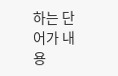하는 단어가 내용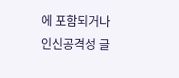에 포함되거나 인신공격성 글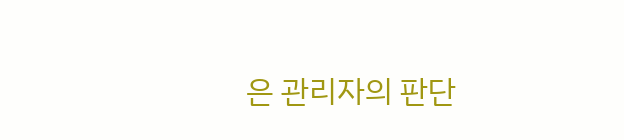은 관리자의 판단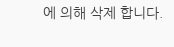에 의해 삭제 합니다.